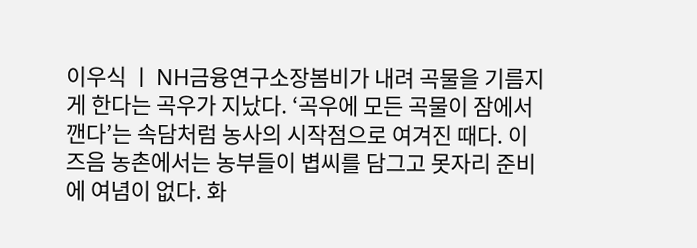이우식 ㅣ NH금융연구소장봄비가 내려 곡물을 기름지게 한다는 곡우가 지났다. ‘곡우에 모든 곡물이 잠에서 깬다’는 속담처럼 농사의 시작점으로 여겨진 때다. 이즈음 농촌에서는 농부들이 볍씨를 담그고 못자리 준비에 여념이 없다. 화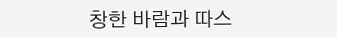창한 바람과 따스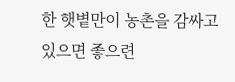한 햇볕만이 농촌을 감싸고 있으면 좋으련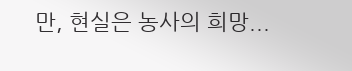만, 현실은 농사의 희망...